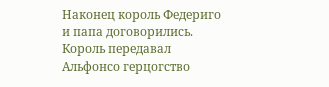Наконец король Федериго и папа договорились. Король передавал Альфонсо герцогство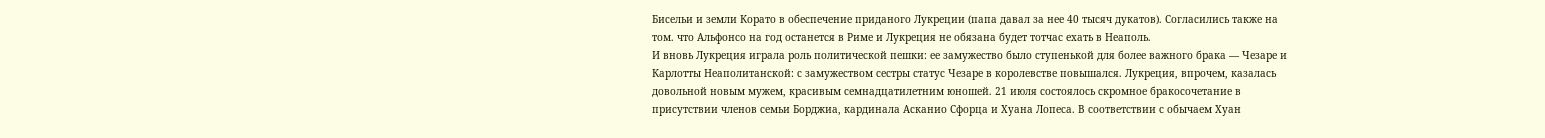Бисельи и земли Корато в обеспечение приданого Лукреции (папа давал за нее 40 тысяч дукатов). Согласились также на том. что Альфонсо на год останется в Риме и Лукреция не обязана будет тотчас ехать в Неаполь.
И вновь Лукреция играла роль политической пешки: ее замужество было ступенькой для более важного брака — Чезаре и Карлотты Неаполитанской: с замужеством сестры статус Чезаре в королевстве повышался. Лукреция, впрочем, казалась довольной новым мужем, красивым семнадцатилетним юношей. 21 июля состоялось скромное бракосочетание в присутствии членов семьи Борджиа, кардинала Асканио Сфорца и Хуана Лопеса. В соответствии с обычаем Хуан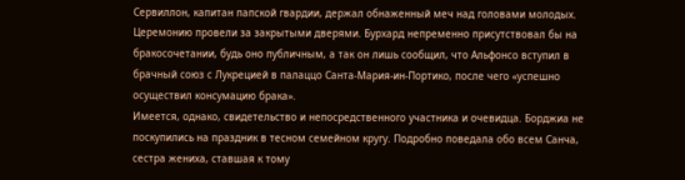Сервиллон, капитан папской гвардии, держал обнаженный меч над головами молодых. Церемонию провели за закрытыми дверями. Бурхард непременно присутствовал бы на бракосочетании, будь оно публичным, а так он лишь сообщил, что Альфонсо вступил в брачный союз с Лукрецией в палаццо Санта-Мария-ин-Портико, после чего «успешно осуществил консумацию брака».
Имеется, однако, свидетельство и непосредственного участника и очевидца. Борджиа не поскупились на праздник в тесном семейном кругу. Подробно поведала обо всем Санча, сестра жениха, ставшая к тому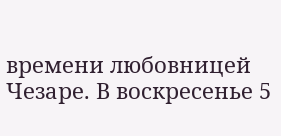времени любовницей Чезаре. В воскресенье 5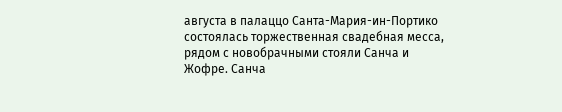августа в палаццо Санта-Мария-ин-Портико состоялась торжественная свадебная месса, рядом с новобрачными стояли Санча и Жофре. Санча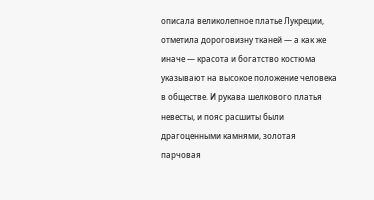описала великолепное платье Лукреции, отметила дороговизну тканей — а как же иначе — красота и богатство костюма указывают на высокое положение человека в обществе. И рукава шелкового платья невесты, и пояс расшиты были драгоценными камнями, золотая парчовая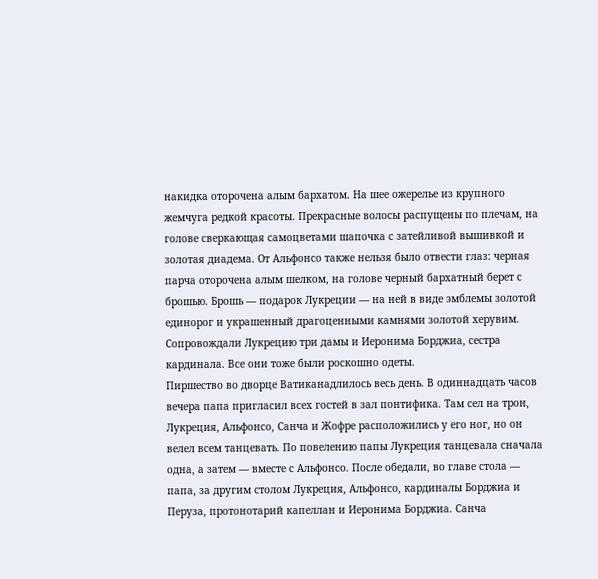накидка оторочена алым бархатом. На шее ожерелье из крупного жемчуга редкой красоты. Прекрасные волосы распущены по плечам, на голове сверкающая самоцветами шапочка с затейливой вышивкой и золотая диадема. От Альфонсо также нельзя было отвести глаз: черная парча оторочена алым шелком, на голове черный бархатный берет с брошью. Брошь — подарок Лукреции — на ней в виде эмблемы золотой единорог и украшенный драгоценными камнями золотой херувим. Сопровождали Лукрецию три дамы и Иеронима Борджиа, сестра кардинала. Все они тоже были роскошно одеты.
Пиршество во дворце Ватиканадлилось весь день. В одиннадцать часов вечера папа пригласил всех гостей в зал понтифика. Там сел на трон, Лукреция, Альфонсо, Санча и Жофре расположились у его ног, но он велел всем танцевать. По повелению папы Лукреция танцевала сначала одна, а затем — вместе с Альфонсо. После обедали, во главе стола — папа, за другим столом Лукреция, Альфонсо, кардиналы Борджиа и Перуза, протонотарий капеллан и Иеронима Борджиа. Санча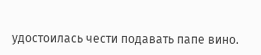удостоилась чести подавать папе вино.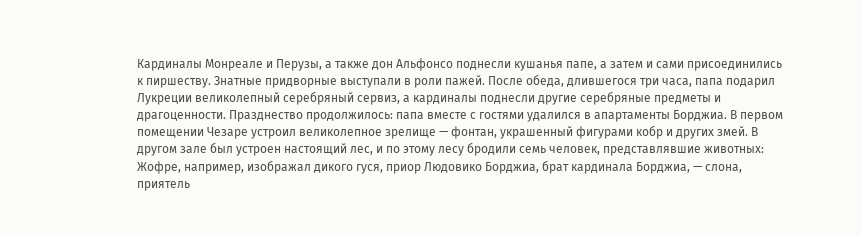Кардиналы Монреале и Перузы, а также дон Альфонсо поднесли кушанья папе, а затем и сами присоединились к пиршеству. Знатные придворные выступали в роли пажей. После обеда, длившегося три часа, папа подарил Лукреции великолепный серебряный сервиз, а кардиналы поднесли другие серебряные предметы и драгоценности. Празднество продолжилось: папа вместе с гостями удалился в апартаменты Борджиа. В первом помещении Чезаре устроил великолепное зрелище — фонтан, украшенный фигурами кобр и других змей. В другом зале был устроен настоящий лес, и по этому лесу бродили семь человек, представлявшие животных: Жофре, например, изображал дикого гуся, приор Людовико Борджиа, брат кардинала Борджиа, — слона, приятель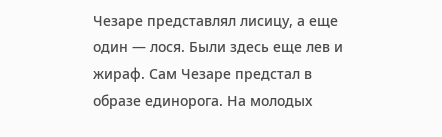Чезаре представлял лисицу, а еще один — лося. Были здесь еще лев и жираф. Сам Чезаре предстал в образе единорога. На молодых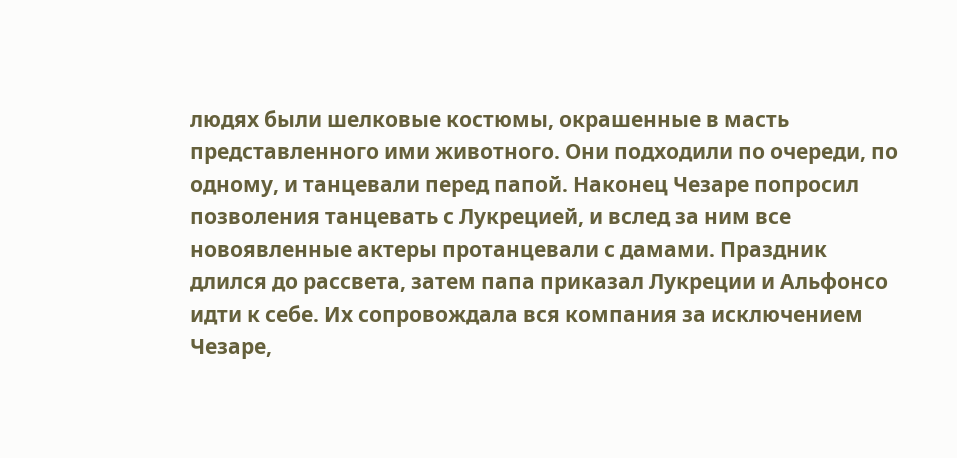людях были шелковые костюмы, окрашенные в масть представленного ими животного. Они подходили по очереди, по одному, и танцевали перед папой. Наконец Чезаре попросил позволения танцевать с Лукрецией, и вслед за ним все новоявленные актеры протанцевали с дамами. Праздник длился до рассвета, затем папа приказал Лукреции и Альфонсо идти к себе. Их сопровождала вся компания за исключением Чезаре,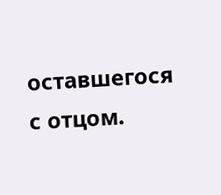оставшегося с отцом.